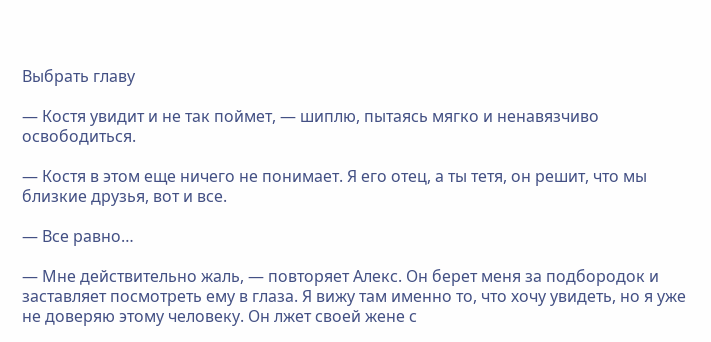Выбрать главу

— Костя увидит и не так поймет, — шиплю, пытаясь мягко и ненавязчиво освободиться.

— Костя в этом еще ничего не понимает. Я его отец, а ты тетя, он решит, что мы близкие друзья, вот и все.

— Все равно…

— Мне действительно жаль, — повторяет Алекс. Он берет меня за подбородок и заставляет посмотреть ему в глаза. Я вижу там именно то, что хочу увидеть, но я уже не доверяю этому человеку. Он лжет своей жене с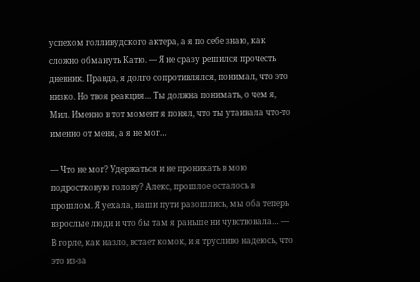успехом голливудского актера, а я по себе знаю, как сложно обмануть Катю. — Я не сразу решился прочесть дневник. Правда, я долго сопротивлялся, понимал, что это низко. Но твоя реакция… Ты должна понимать, о чем я, Мил. Именно в тот момент я понял, что ты утаивала что-то именно от меня, а я не мог…

— Что не мог? Удержаться и не проникать в мою подростковую голову? Алекс, прошлое осталось в прошлом. Я уехала, наши пути разошлись, мы оба теперь взрослые люди и что бы там я раньше ни чувствовала… — В горле, как назло, встает комок, и я трусливо надеюсь, что это из-за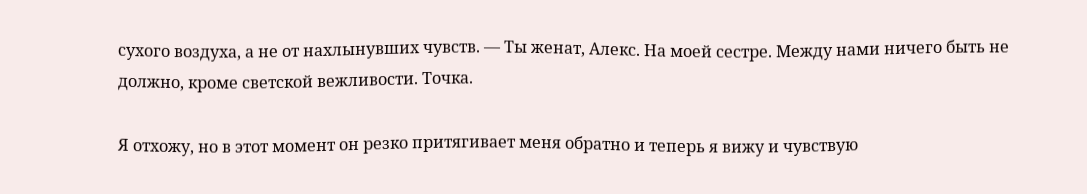сухого воздуха, а не от нахлынувших чувств. — Ты женат, Алекс. На моей сестре. Между нами ничего быть не должно, кроме светской вежливости. Точка.

Я отхожу, но в этот момент он резко притягивает меня обратно и теперь я вижу и чувствую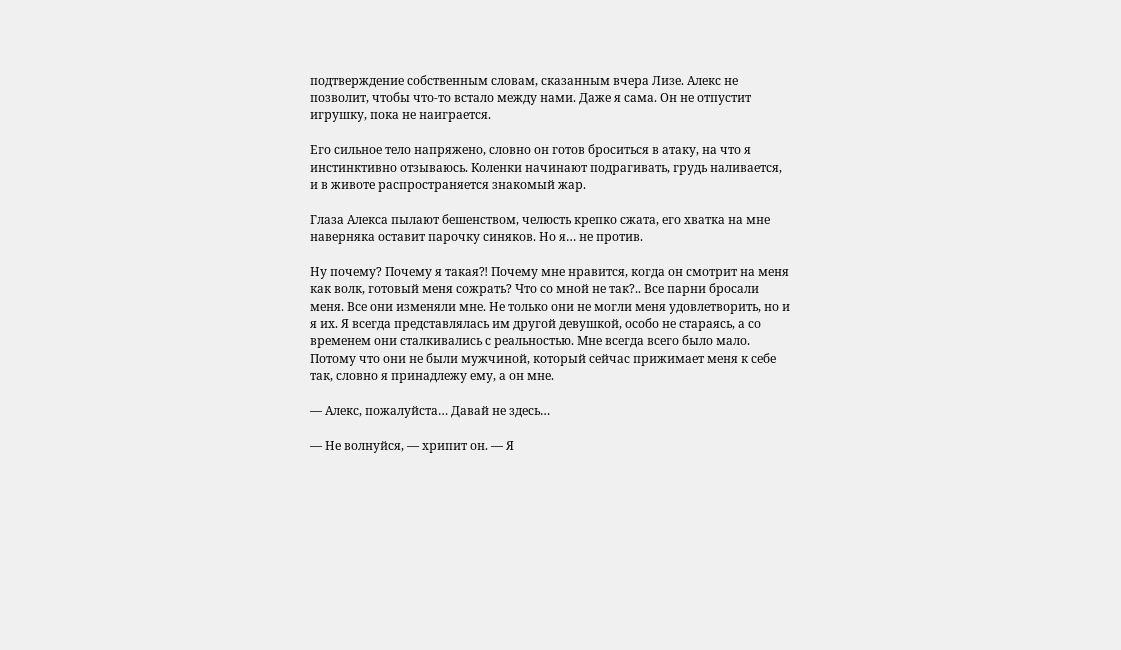подтверждение собственным словам, сказанным вчера Лизе. Алекс не позволит, чтобы что-то встало между нами. Даже я сама. Он не отпустит игрушку, пока не наиграется.

Его сильное тело напряжено, словно он готов броситься в атаку, на что я инстинктивно отзываюсь. Коленки начинают подрагивать, грудь наливается, и в животе распространяется знакомый жар.

Глаза Алекса пылают бешенством, челюсть крепко сжата, его хватка на мне наверняка оставит парочку синяков. Но я… не против.

Ну почему? Почему я такая⁈ Почему мне нравится, когда он смотрит на меня как волк, готовый меня сожрать? Что со мной не так?.. Все парни бросали меня. Все они изменяли мне. Не только они не могли меня удовлетворить, но и я их. Я всегда представлялась им другой девушкой, особо не стараясь, а со временем они сталкивались с реальностью. Мне всегда всего было мало. Потому что они не были мужчиной, который сейчас прижимает меня к себе так, словно я принадлежу ему, а он мне.

— Алекс, пожалуйста… Давай не здесь…

— Не волнуйся, — хрипит он. — Я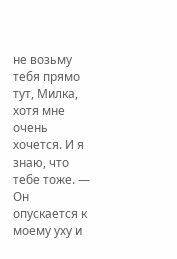не возьму тебя прямо тут, Милка, хотя мне очень хочется. И я знаю, что тебе тоже. — Он опускается к моему уху и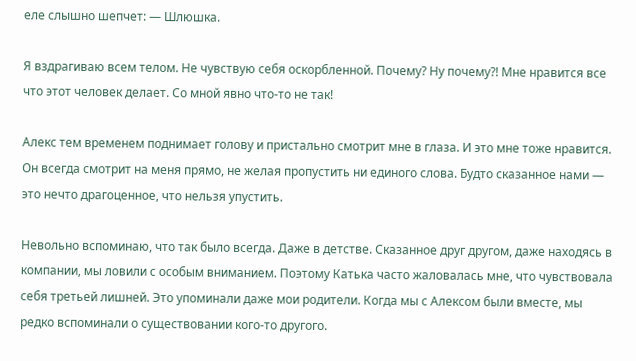еле слышно шепчет: — Шлюшка.

Я вздрагиваю всем телом. Не чувствую себя оскорбленной. Почему? Ну почему⁈ Мне нравится все что этот человек делает. Со мной явно что-то не так!

Алекс тем временем поднимает голову и пристально смотрит мне в глаза. И это мне тоже нравится. Он всегда смотрит на меня прямо, не желая пропустить ни единого слова. Будто сказанное нами — это нечто драгоценное, что нельзя упустить.

Невольно вспоминаю, что так было всегда. Даже в детстве. Сказанное друг другом, даже находясь в компании, мы ловили с особым вниманием. Поэтому Катька часто жаловалась мне, что чувствовала себя третьей лишней. Это упоминали даже мои родители. Когда мы с Алексом были вместе, мы редко вспоминали о существовании кого-то другого.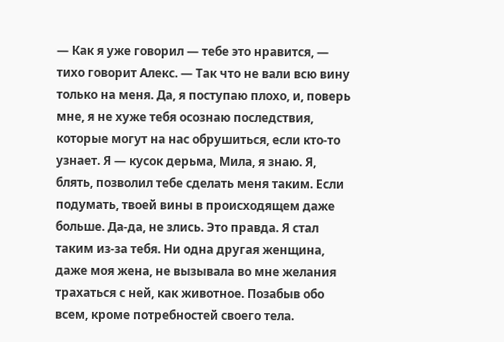— Как я уже говорил — тебе это нравится, — тихо говорит Алекс. — Так что не вали всю вину только на меня. Да, я поступаю плохо, и, поверь мне, я не хуже тебя осознаю последствия, которые могут на нас обрушиться, если кто-то узнает. Я — кусок дерьма, Мила, я знаю. Я, блять, позволил тебе сделать меня таким. Если подумать, твоей вины в происходящем даже больше. Да-да, не злись. Это правда. Я стал таким из-за тебя. Ни одна другая женщина, даже моя жена, не вызывала во мне желания трахаться с ней, как животное. Позабыв обо всем, кроме потребностей своего тела.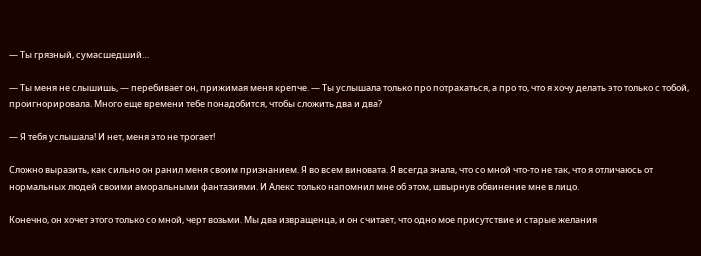— Ты грязный, сумасшедший…

— Ты меня не слышишь, — перебивает он, прижимая меня крепче. — Ты услышала только про потрахаться, а про то, что я хочу делать это только с тобой, проигнорировала. Много еще времени тебе понадобится, чтобы сложить два и два?

— Я тебя услышала! И нет, меня это не трогает!

Сложно выразить, как сильно он ранил меня своим признанием. Я во всем виновата. Я всегда знала, что со мной что-то не так, что я отличаюсь от нормальных людей своими аморальными фантазиями. И Алекс только напомнил мне об этом, швырнув обвинение мне в лицо.

Конечно, он хочет этого только со мной, черт возьми. Мы два извращенца, и он считает, что одно мое присутствие и старые желания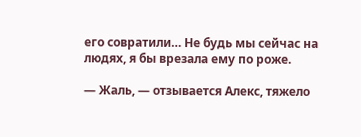его совратили… Не будь мы сейчас на людях, я бы врезала ему по роже.

— Жаль, — отзывается Алекс, тяжело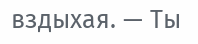вздыхая. — Ты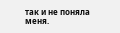так и не поняла меня.